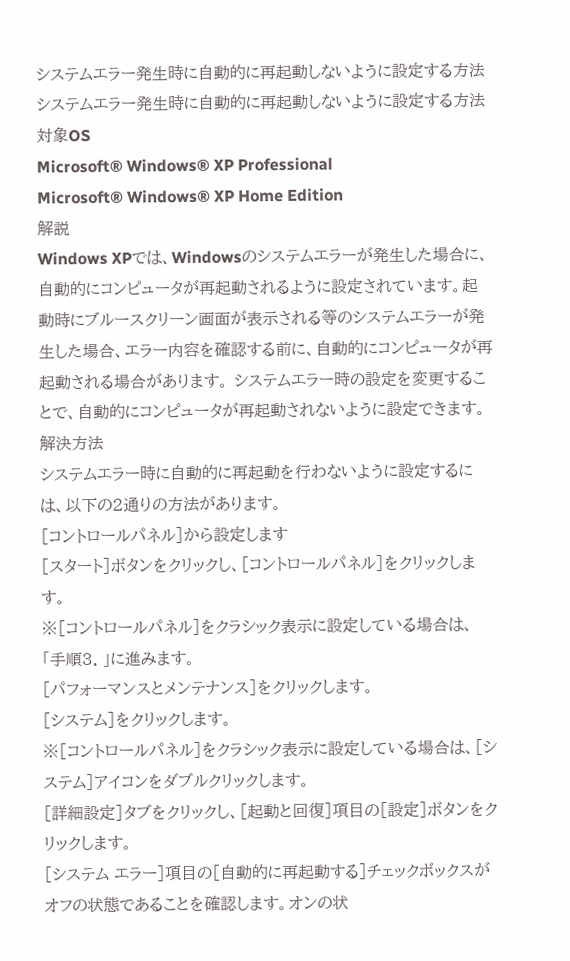システムエラー発生時に自動的に再起動しないように設定する方法
システムエラー発生時に自動的に再起動しないように設定する方法
対象OS
Microsoft® Windows® XP Professional
Microsoft® Windows® XP Home Edition
解説
Windows XPでは、Windowsのシステムエラーが発生した場合に、自動的にコンピュータが再起動されるように設定されています。起動時にブルースクリーン画面が表示される等のシステムエラーが発生した場合、エラー内容を確認する前に、自動的にコンピュータが再起動される場合があります。 システムエラー時の設定を変更することで、自動的にコンピュータが再起動されないように設定できます。
解決方法
システムエラー時に自動的に再起動を行わないように設定するには、以下の2通りの方法があります。
[コントロールパネル]から設定します
[スタート]ボタンをクリックし、[コントロールパネル]をクリックします。
※[コントロールパネル]をクラシック表示に設定している場合は、「手順3. 」に進みます。
[パフォーマンスとメンテナンス]をクリックします。
[システム]をクリックします。
※[コントロールパネル]をクラシック表示に設定している場合は、[システム]アイコンをダブルクリックします。
[詳細設定]タブをクリックし、[起動と回復]項目の[設定]ボタンをクリックします。
[システム エラー]項目の[自動的に再起動する]チェックボックスがオフの状態であることを確認します。オンの状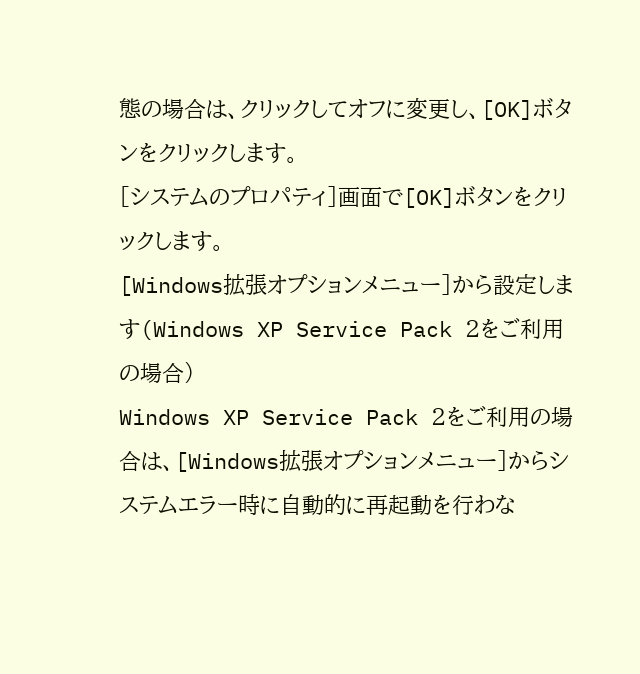態の場合は、クリックしてオフに変更し、[OK]ボタンをクリックします。
[システムのプロパティ]画面で[OK]ボタンをクリックします。
[Windows拡張オプションメニュー]から設定します(Windows XP Service Pack 2をご利用の場合)
Windows XP Service Pack 2をご利用の場合は、[Windows拡張オプションメニュー]からシステムエラー時に自動的に再起動を行わな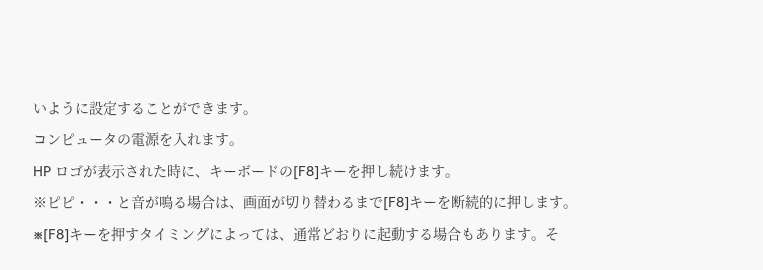いように設定することができます。
コンピュータの電源を入れます。
HP ロゴが表示された時に、キーボードの[F8]キーを押し続けます。
※ピピ・・・と音が鳴る場合は、画面が切り替わるまで[F8]キーを断続的に押します。
※[F8]キーを押すタイミングによっては、通常どおりに起動する場合もあります。そ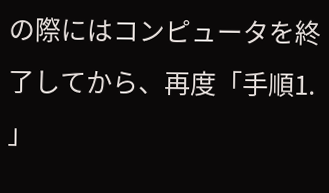の際にはコンピュータを終了してから、再度「手順1. 」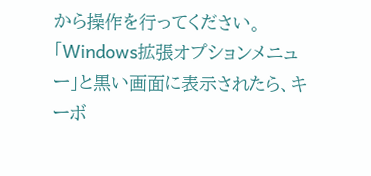から操作を行ってください。
「Windows拡張オプションメニュー」と黒い画面に表示されたら、キーボ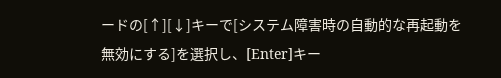ードの[↑][↓]キーで[システム障害時の自動的な再起動を無効にする]を選択し、[Enter]キー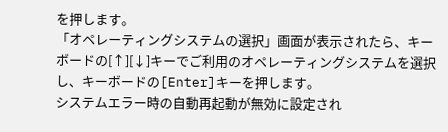を押します。
「オペレーティングシステムの選択」画面が表示されたら、キーボードの[↑][↓]キーでご利用のオペレーティングシステムを選択し、キーボードの[Enter]キーを押します。
システムエラー時の自動再起動が無効に設定され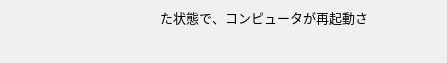た状態で、コンピュータが再起動さ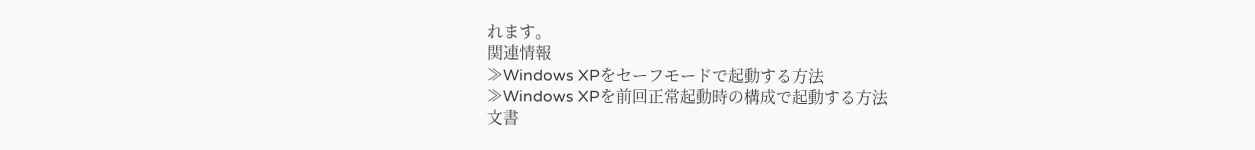れます。
関連情報
≫Windows XPをセーフモードで起動する方法
≫Windows XPを前回正常起動時の構成で起動する方法
文書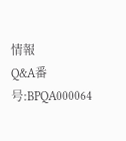情報
Q&A番号:BPQA000064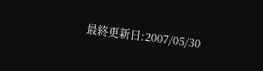最終更新日:2007/05/30